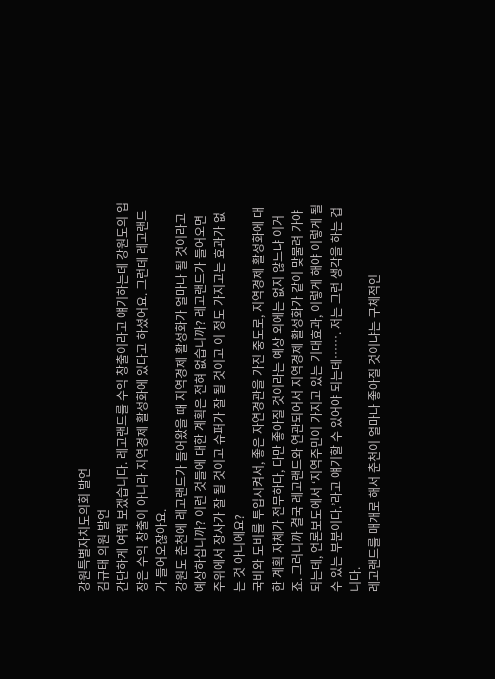강원특별자치도의회 발언
김규태 의원 발언
간단하게 여쭤 보겠습니다. 레고랜드를 수익 창출이라고 얘기하는데 강원도의 입장은 수익 창출이 아니라 지역경제 활성화에 있다고 하셨어요. 그런데 레고랜드가 들어오잖아요.
강원도 춘천에 레고랜드가 들어왔을 때 지역경제 활성화가 얼마나 될 것이라고 예상하십니까? 이런 것들에 대한 계획은 전혀 없습니까? 레고랜드가 들어오면 주위에서 장사가 잘 될 것이고 슈퍼가 잘 될 것이고 이 정도 가지고는 효과가 없는 것 아니에요?
국비와 도비를 투입시켜서, 좋은 자연경관을 가진 중도로, 지역경제 활성화에 대한 계획 자체가 전무하다, 다만 좋아질 것이라는 예상 외에는 없지 않느냐 이거죠. 그러니까 결국 레고랜드와 연관되어서 지역경제 활성화가 같이 맞물려 가야 되는데, 언론보도에서 ‘지역주민이 가지고 있는 기대효과, 이렇게 해야 이렇게 될 수 있는 부분이다.’라고 얘기할 수 있어야 되는데……. 저는 그런 생각을 하는 겁니다.
레고랜드를 매개로 해서 춘천이 얼마나 좋아질 것이냐는 구체적인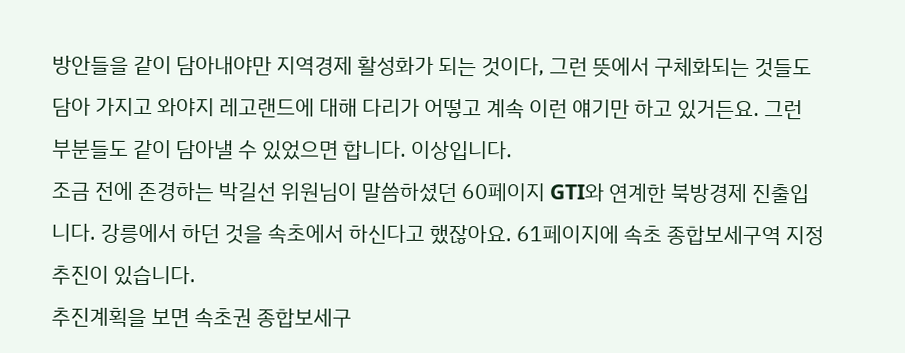방안들을 같이 담아내야만 지역경제 활성화가 되는 것이다, 그런 뜻에서 구체화되는 것들도 담아 가지고 와야지 레고랜드에 대해 다리가 어떻고 계속 이런 얘기만 하고 있거든요. 그런 부분들도 같이 담아낼 수 있었으면 합니다. 이상입니다.
조금 전에 존경하는 박길선 위원님이 말씀하셨던 60페이지 GTI와 연계한 북방경제 진출입니다. 강릉에서 하던 것을 속초에서 하신다고 했잖아요. 61페이지에 속초 종합보세구역 지정 추진이 있습니다.
추진계획을 보면 속초권 종합보세구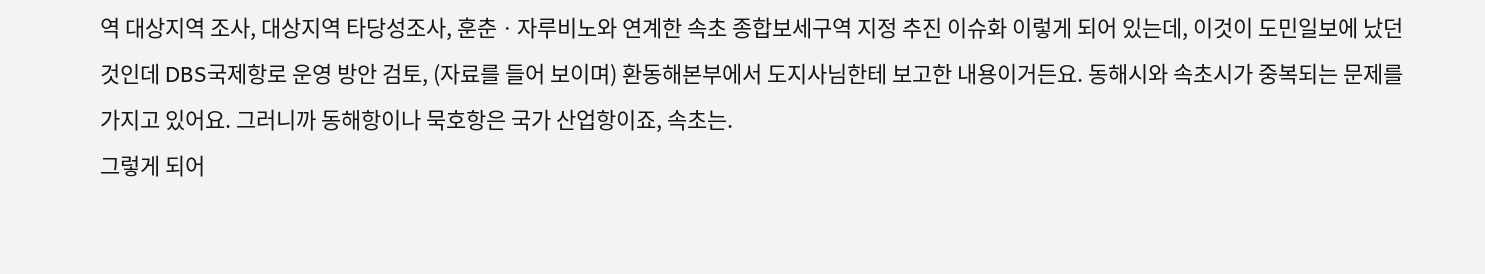역 대상지역 조사, 대상지역 타당성조사, 훈춘ㆍ자루비노와 연계한 속초 종합보세구역 지정 추진 이슈화 이렇게 되어 있는데, 이것이 도민일보에 났던 것인데 DBS국제항로 운영 방안 검토, (자료를 들어 보이며) 환동해본부에서 도지사님한테 보고한 내용이거든요. 동해시와 속초시가 중복되는 문제를 가지고 있어요. 그러니까 동해항이나 묵호항은 국가 산업항이죠, 속초는.
그렇게 되어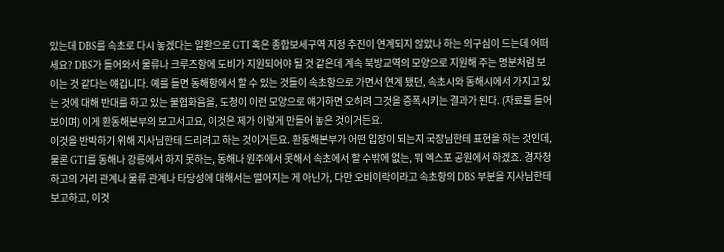있는데 DBS를 속초로 다시 놓겠다는 일환으로 GTI 혹은 종합보세구역 지정 추진이 연계되지 않았나 하는 의구심이 드는데 어떠세요? DBS가 들어와서 물류나 크루즈항에 도비가 지원되어야 될 것 같은데 계속 북방교역의 모양으로 지원해 주는 명분처럼 보이는 것 같다는 얘깁니다. 예를 들면 동해항에서 할 수 있는 것들이 속초항으로 가면서 연계 됐던, 속초시와 동해시에서 가지고 있는 것에 대해 반대를 하고 있는 불협화음을, 도청이 이런 모양으로 얘기하면 오히려 그것을 증폭시키는 결과가 된다. (자료를 들어 보이며) 이게 환동해본부의 보고서고요, 이것은 제가 이렇게 만들어 놓은 것이거든요.
이것을 반박하기 위해 지사님한테 드리려고 하는 것이거든요. 환동해본부가 어떤 입장이 되는지 국장님한테 표현을 하는 것인데, 물론 GTI를 동해나 강릉에서 하지 못하는, 동해나 원주에서 못해서 속초에서 할 수밖에 없는, 뭐 엑스포 공원에서 하겠죠. 경자청하고의 거리 관계나 물류 관계나 타당성에 대해서는 떨어지는 게 아닌가, 다만 오비이락이라고 속초항의 DBS 부분을 지사님한테 보고하고, 이것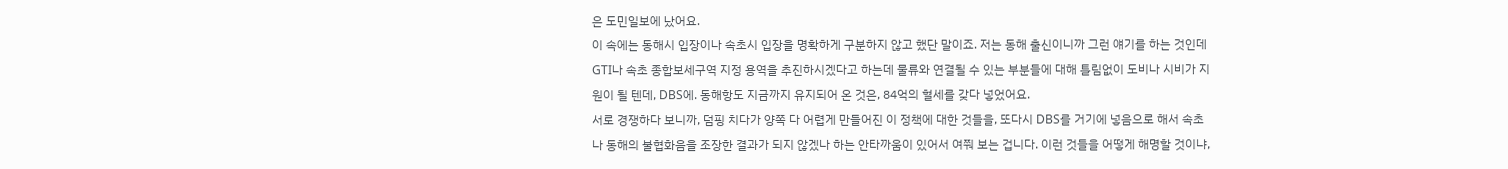은 도민일보에 났어요.
이 속에는 동해시 입장이나 속초시 입장을 명확하게 구분하지 않고 했단 말이죠. 저는 동해 출신이니까 그런 얘기를 하는 것인데 GTI나 속초 종합보세구역 지정 용역을 추진하시겠다고 하는데 물류와 연결될 수 있는 부분들에 대해 틀림없이 도비나 시비가 지원이 될 텐데, DBS에. 동해항도 지금까지 유지되어 온 것은, 84억의 혈세를 갖다 넣었어요.
서로 경쟁하다 보니까, 덤핑 치다가 양쪽 다 어렵게 만들어진 이 정책에 대한 것들을, 또다시 DBS를 거기에 넣음으로 해서 속초나 동해의 불협화음을 조장한 결과가 되지 않겠나 하는 안타까움이 있어서 여쭤 보는 겁니다. 이런 것들을 어떻게 해명할 것이냐,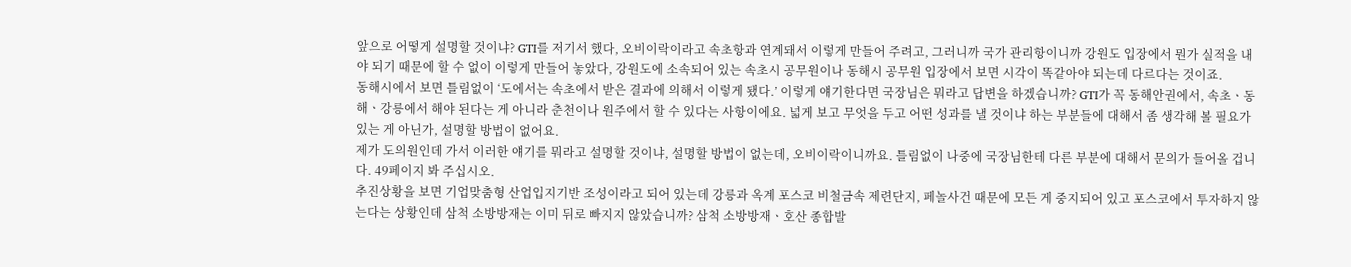앞으로 어떻게 설명할 것이냐? GTI를 저기서 했다, 오비이락이라고 속초항과 연계돼서 이렇게 만들어 주려고, 그러니까 국가 관리항이니까 강원도 입장에서 뭔가 실적을 내야 되기 때문에 할 수 없이 이렇게 만들어 놓았다, 강원도에 소속되어 있는 속초시 공무원이나 동해시 공무원 입장에서 보면 시각이 똑같아야 되는데 다르다는 것이죠.
동해시에서 보면 틀림없이 ‘도에서는 속초에서 받은 결과에 의해서 이렇게 됐다.’ 이렇게 얘기한다면 국장님은 뭐라고 답변을 하겠습니까? GTI가 꼭 동해안권에서, 속초ㆍ동해ㆍ강릉에서 해야 된다는 게 아니라 춘천이나 원주에서 할 수 있다는 사항이에요. 넓게 보고 무엇을 두고 어떤 성과를 낼 것이냐 하는 부분들에 대해서 좀 생각해 볼 필요가 있는 게 아닌가, 설명할 방법이 없어요.
제가 도의원인데 가서 이러한 얘기를 뭐라고 설명할 것이냐, 설명할 방법이 없는데, 오비이락이니까요. 틀림없이 나중에 국장님한테 다른 부분에 대해서 문의가 들어올 겁니다. 49페이지 봐 주십시오.
추진상황을 보면 기업맞춤형 산업입지기반 조성이라고 되어 있는데 강릉과 옥계 포스코 비철금속 제련단지, 페놀사건 때문에 모든 게 중지되어 있고 포스코에서 투자하지 않는다는 상황인데 삼척 소방방재는 이미 뒤로 빠지지 않았습니까? 삼척 소방방재ㆍ호산 종합발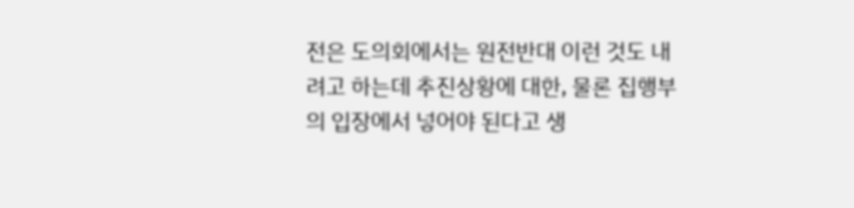전은 도의회에서는 원전반대 이런 것도 내려고 하는데 추진상황에 대한, 물론 집행부의 입장에서 넣어야 된다고 생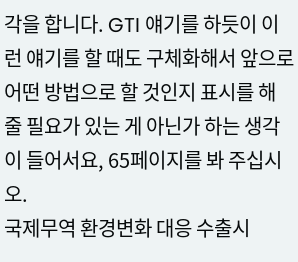각을 합니다. GTI 얘기를 하듯이 이런 얘기를 할 때도 구체화해서 앞으로 어떤 방법으로 할 것인지 표시를 해 줄 필요가 있는 게 아닌가 하는 생각이 들어서요, 65페이지를 봐 주십시오.
국제무역 환경변화 대응 수출시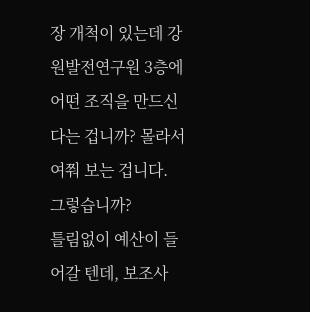장 개척이 있는데 강원발전연구원 3층에 어떤 조직을 만드신다는 겁니까? 몰라서 여쭤 보는 겁니다. 그렇습니까?
틀림없이 예산이 들어갈 텐데, 보조사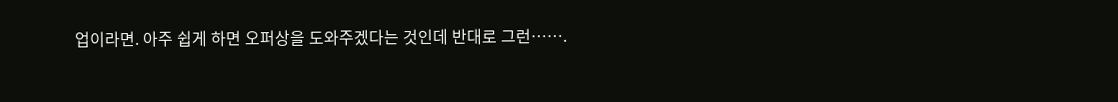업이라면. 아주 쉽게 하면 오퍼상을 도와주겠다는 것인데 반대로 그런…….